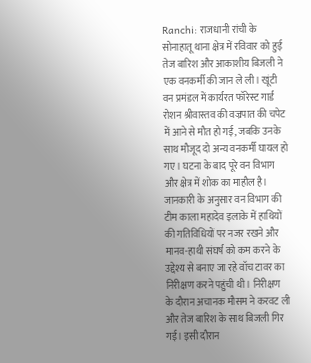Ranchi: राजधानी रांची के सोनाहातू थाना क्षेत्र में रविवार को हुई तेज बारिश और आकाशीय बिजली ने एक वनकर्मी की जान ले ली। खूंटी वन प्रमंडल में कार्यरत फॉरेस्ट गार्ड रोशन श्रीवास्तव की वज्रपात की चपेट में आने से मौत हो गई, जबकि उनके साथ मौजूद दो अन्य वनकर्मी घायल हो गए। घटना के बाद पूरे वन विभाग और क्षेत्र में शोक का माहौल है। जानकारी के अनुसार वन विभाग की टीम काला महादेव इलाके में हाथियों की गतिविधियों पर नजर रखने और मानव-हाथी संघर्ष को कम करने के उद्देश्य से बनाए जा रहे वॉच टावर का निरीक्षण करने पहुंची थी। निरीक्षण के दौरान अचानक मौसम ने करवट ली और तेज बारिश के साथ बिजली गिर गई। इसी दौरान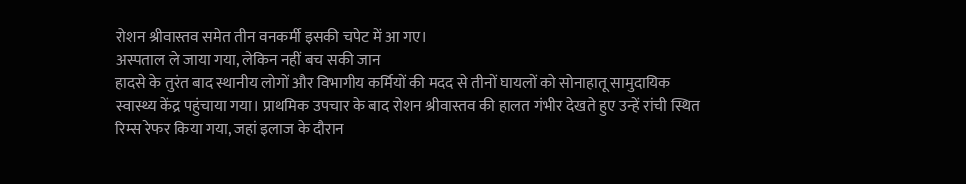रोशन श्रीवास्तव समेत तीन वनकर्मी इसकी चपेट में आ गए।
अस्पताल ले जाया गया, लेकिन नहीं बच सकी जान
हादसे के तुरंत बाद स्थानीय लोगों और विभागीय कर्मियों की मदद से तीनों घायलों को सोनाहातू सामुदायिक स्वास्थ्य केंद्र पहुंचाया गया। प्राथमिक उपचार के बाद रोशन श्रीवास्तव की हालत गंभीर देखते हुए उन्हें रांची स्थित रिम्स रेफर किया गया, जहां इलाज के दौरान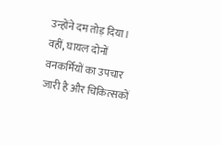उन्होंने दम तोड़ दिया। वहीं, घायल दोनों वनकर्मियों का उपचार जारी है और चिकित्सकों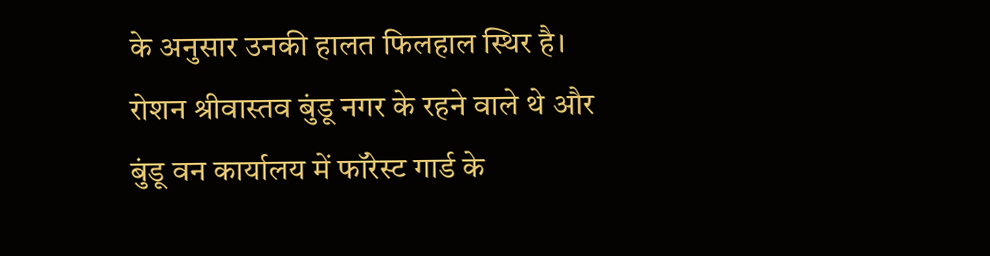के अनुसार उनकी हालत फिलहाल स्थिर है। रोशन श्रीवास्तव बुंडू नगर के रहने वाले थे और बुंडू वन कार्यालय में फॉरेस्ट गार्ड के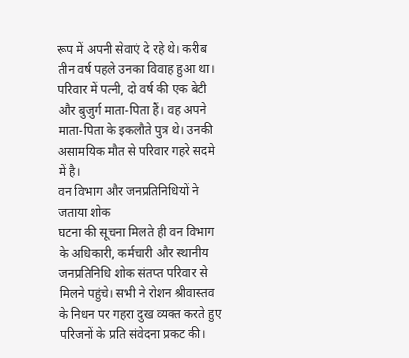रूप में अपनी सेवाएं दे रहे थे। करीब तीन वर्ष पहले उनका विवाह हुआ था। परिवार में पत्नी, दो वर्ष की एक बेटी और बुजुर्ग माता-पिता हैं। वह अपने माता-पिता के इकलौते पुत्र थे। उनकी असामयिक मौत से परिवार गहरे सदमे में है।
वन विभाग और जनप्रतिनिधियों ने जताया शोक
घटना की सूचना मिलते ही वन विभाग के अधिकारी, कर्मचारी और स्थानीय जनप्रतिनिधि शोक संतप्त परिवार से मिलने पहुंचे। सभी ने रोशन श्रीवास्तव के निधन पर गहरा दुख व्यक्त करते हुए परिजनों के प्रति संवेदना प्रकट की।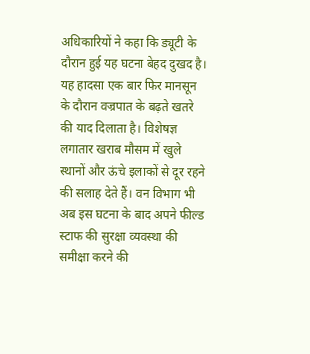अधिकारियों ने कहा कि ड्यूटी के दौरान हुई यह घटना बेहद दुखद है। यह हादसा एक बार फिर मानसून के दौरान वज्रपात के बढ़ते खतरे की याद दिलाता है। विशेषज्ञ लगातार खराब मौसम में खुले स्थानों और ऊंचे इलाकों से दूर रहने की सलाह देते हैं। वन विभाग भी अब इस घटना के बाद अपने फील्ड स्टाफ की सुरक्षा व्यवस्था की समीक्षा करने की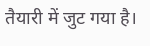तैयारी में जुट गया है।